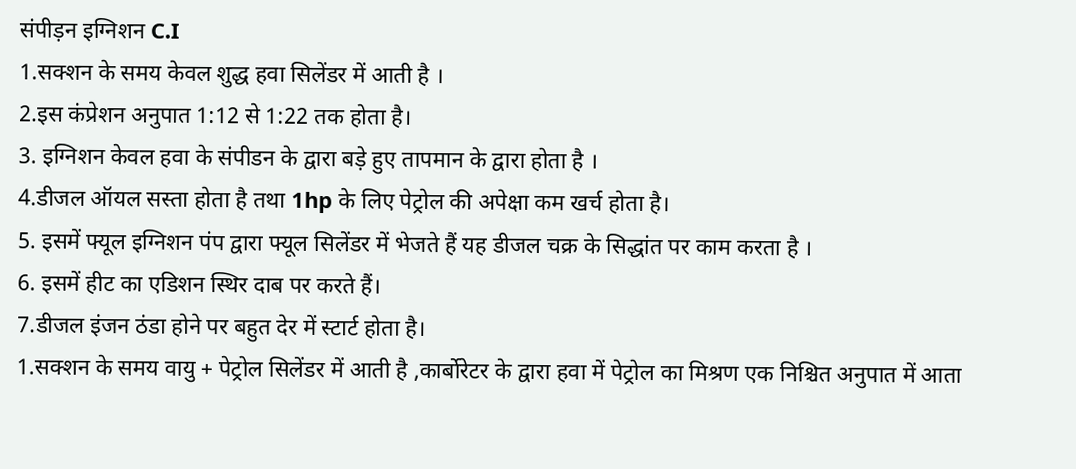संपीड़न इग्निशन C.I
1.सक्शन के समय केवल शुद्ध हवा सिलेंडर में आती है ।
2.इस कंप्रेशन अनुपात 1:12 से 1:22 तक होता है।
3. इग्निशन केवल हवा के संपीडन के द्वारा बड़े हुए तापमान के द्वारा होता है ।
4.डीजल ऑयल सस्ता होता है तथा 1hp के लिए पेट्रोल की अपेक्षा कम खर्च होता है।
5. इसमें फ्यूल इग्निशन पंप द्वारा फ्यूल सिलेंडर में भेजते हैं यह डीजल चक्र के सिद्धांत पर काम करता है ।
6. इसमें हीट का एडिशन स्थिर दाब पर करते हैं।
7.डीजल इंजन ठंडा होने पर बहुत देर में स्टार्ट होता है।
1.सक्शन के समय वायु + पेट्रोल सिलेंडर में आती है ,कार्बोरेटर के द्वारा हवा में पेट्रोल का मिश्रण एक निश्चित अनुपात में आता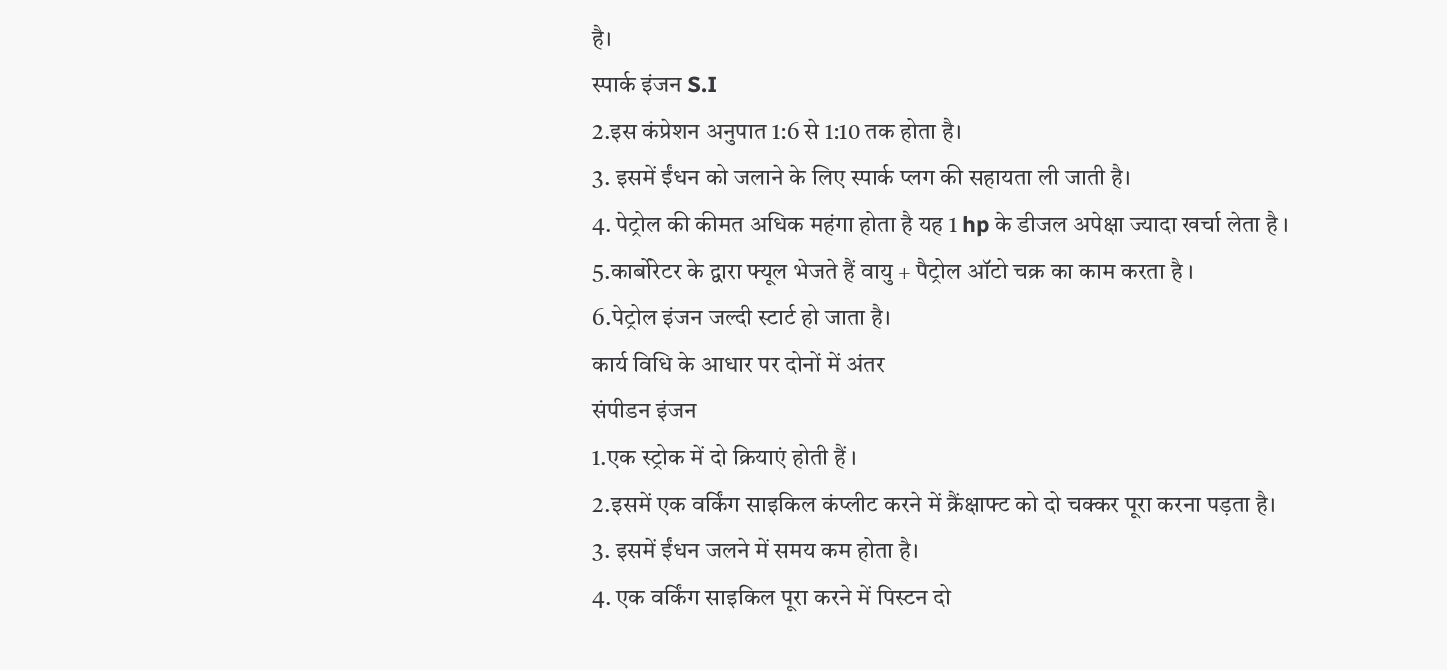है।
स्पार्क इंजन S.I
2.इस कंप्रेशन अनुपात 1:6 से 1:10 तक होता है।
3. इसमें ईंधन को जलाने के लिए स्पार्क प्लग की सहायता ली जाती है।
4. पेट्रोल की कीमत अधिक महंगा होता है यह 1 hp के डीजल अपेक्षा ज्यादा खर्चा लेता है ।
5.कार्बोरेटर के द्वारा फ्यूल भेजते हैं वायु + पैट्रोल ऑटो चक्र का काम करता है ।
6.पेट्रोल इंजन जल्दी स्टार्ट हो जाता है।
कार्य विधि के आधार पर दोनों में अंतर
संपीडन इंजन
1.एक स्ट्रोक में दो क्रियाएं होती हैं ।
2.इसमें एक वर्किंग साइकिल कंप्लीट करने में क्रैंक्षाफ्ट को दो चक्कर पूरा करना पड़ता है।
3. इसमें ईंधन जलने में समय कम होता है।
4. एक वर्किंग साइकिल पूरा करने में पिस्टन दो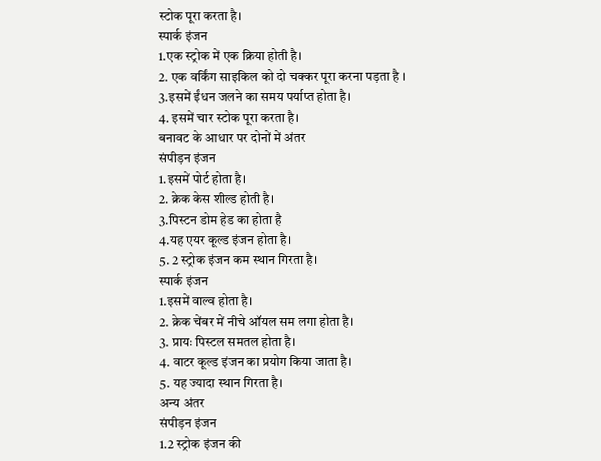स्टोक पूरा करता है।
स्पार्क इंजन
1.एक स्ट्रोक में एक क्रिया होती है।
2. एक वर्किंग साइकिल को दो चक्कर पूरा करना पड़ता है ।
3.इसमें ईंधन जलने का समय पर्याप्त होता है।
4. इसमें चार स्टोक पूरा करता है।
बनावट के आधार पर दोनों में अंतर
संपीड़न इंजन
1.इसमें पोर्ट होता है।
2. क्रेक केस शील्ड होती है।
3.पिस्टन डोम हेड का होता है
4.यह एयर कूल्ड इंजन होता है।
5. 2 स्ट्रोक इंजन कम स्थान गिरता है।
स्पार्क इंजन
1.इसमें वाल्व होता है।
2. क्रेक चेंबर में नीचे ऑयल सम लगा होता है।
3. प्रायः पिस्टल समतल होता है।
4. वाटर कूल्ड इंजन का प्रयोग किया जाता है।
5. यह ज्यादा स्थान गिरता है।
अन्य अंतर
संपीड़न इंजन
1.2 स्ट्रोक इंजन की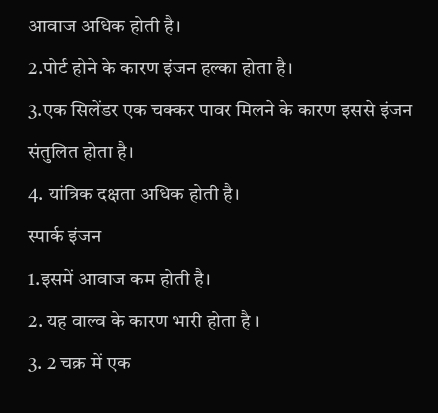आवाज अधिक होती है।
2.पोर्ट होने के कारण इंजन हल्का होता है।
3.एक सिलेंडर एक चक्कर पावर मिलने के कारण इससे इंजन संतुलित होता है।
4. यांत्रिक दक्षता अधिक होती है।
स्पार्क इंजन
1.इसमें आवाज कम होती है।
2. यह वाल्व के कारण भारी होता है ।
3. 2 चक्र में एक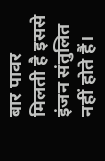बार पावर मिलती है इससे इंजन संतुलित नहीं होते हैं।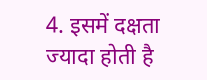4. इसमें दक्षता ज्यादा होती है